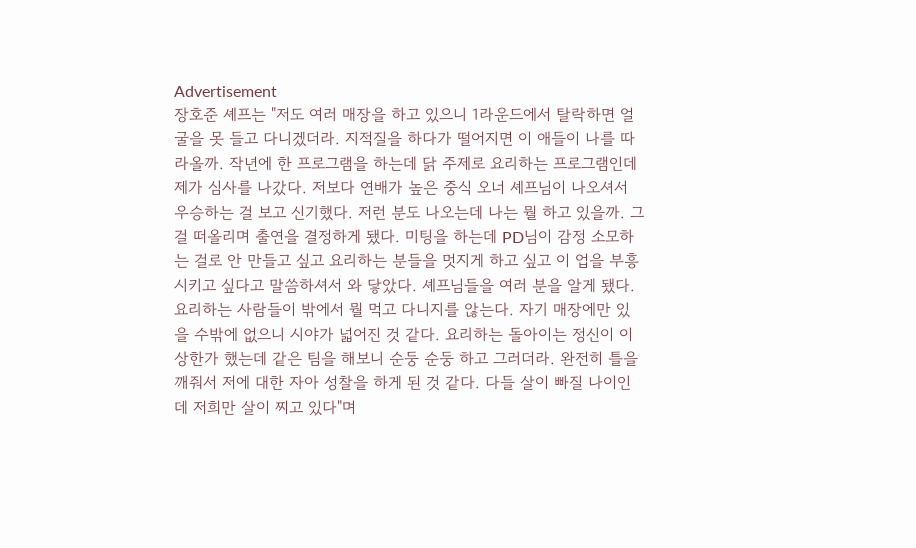Advertisement
장호준 셰프는 "저도 여러 매장을 하고 있으니 1라운드에서 탈락하면 얼굴을 못 들고 다니겠더라. 지적질을 하다가 떨어지면 이 애들이 나를 따라올까. 작년에 한 프로그램을 하는데 닭 주제로 요리하는 프로그램인데 제가 심사를 나갔다. 저보다 연배가 높은 중식 오너 셰프님이 나오셔서 우승하는 걸 보고 신기했다. 저런 분도 나오는데 나는 뭘 하고 있을까. 그걸 떠올리며 출연을 결정하게 됐다. 미팅을 하는데 PD님이 감정 소모하는 걸로 안 만들고 싶고 요리하는 분들을 멋지게 하고 싶고 이 업을 부흥시키고 싶다고 말씀하셔서 와 닿았다. 셰프님들을 여러 분을 알게 됐다. 요리하는 사람들이 밖에서 뭘 먹고 다니지를 않는다. 자기 매장에만 있을 수밖에 없으니 시야가 넓어진 것 같다. 요리하는 돌아이는 정신이 이상한가 했는데 같은 팀을 해보니 순둥 순둥 하고 그러더라. 완전히 틀을 깨줘서 저에 대한 자아 성찰을 하게 된 것 같다. 다들 살이 빠질 나이인데 저희만 살이 찌고 있다"며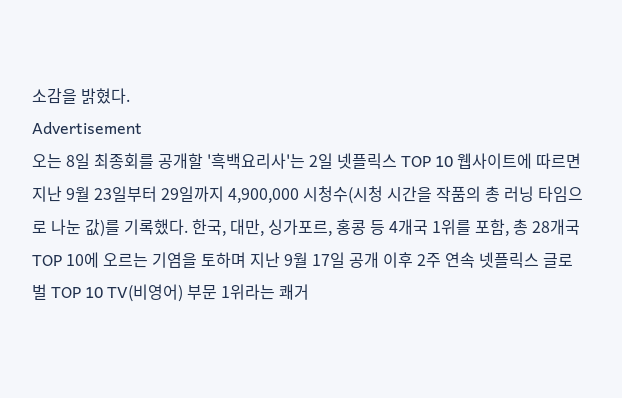소감을 밝혔다.
Advertisement
오는 8일 최종회를 공개할 '흑백요리사'는 2일 넷플릭스 TOP 10 웹사이트에 따르면 지난 9월 23일부터 29일까지 4,900,000 시청수(시청 시간을 작품의 총 러닝 타임으로 나눈 값)를 기록했다. 한국, 대만, 싱가포르, 홍콩 등 4개국 1위를 포함, 총 28개국 TOP 10에 오르는 기염을 토하며 지난 9월 17일 공개 이후 2주 연속 넷플릭스 글로벌 TOP 10 TV(비영어) 부문 1위라는 쾌거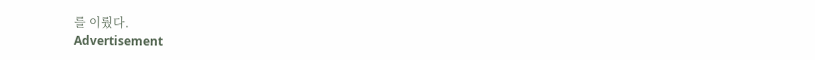를 이뤘다.
Advertisement